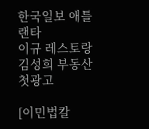한국일보 애틀랜타
이규 레스토랑
김성희 부동산
첫광고

[이민법칼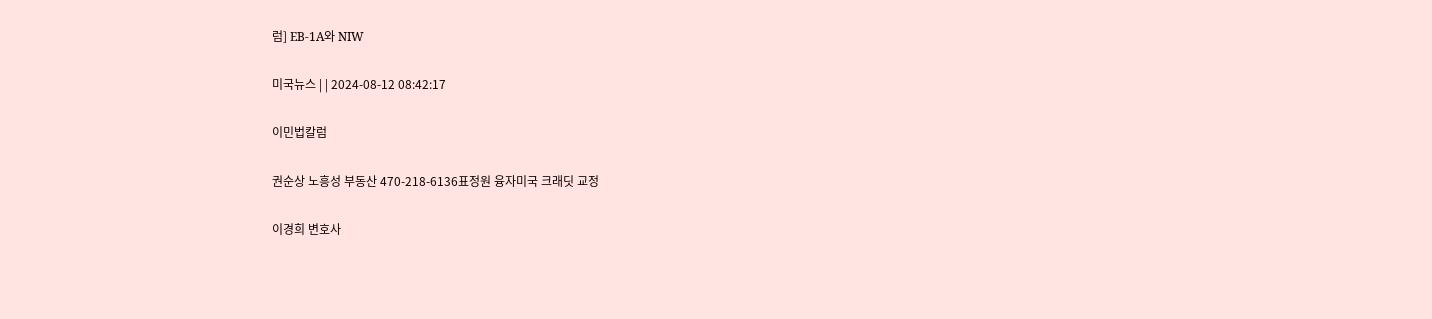럼] EB-1A와 NIW

미국뉴스 | | 2024-08-12 08:42:17

이민법칼럼

권순상 노흥성 부동산 470-218-6136표정원 융자미국 크래딧 교정

이경희 변호사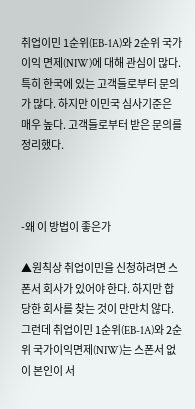취업이민 1순위(EB-1A)와 2순위 국가이익 면제(NIW)에 대해 관심이 많다. 특히 한국에 있는 고객들로부터 문의가 많다. 하지만 이민국 심사기준은 매우 높다. 고객들로부터 받은 문의를 정리했다.



-왜 이 방법이 좋은가

▲원칙상 취업이민을 신청하려면 스폰서 회사가 있어야 한다. 하지만 합당한 회사를 찾는 것이 만만치 않다. 그런데 취업이민 1순위(EB-1A)와 2순위 국가이익면제(NIW)는 스폰서 없이 본인이 서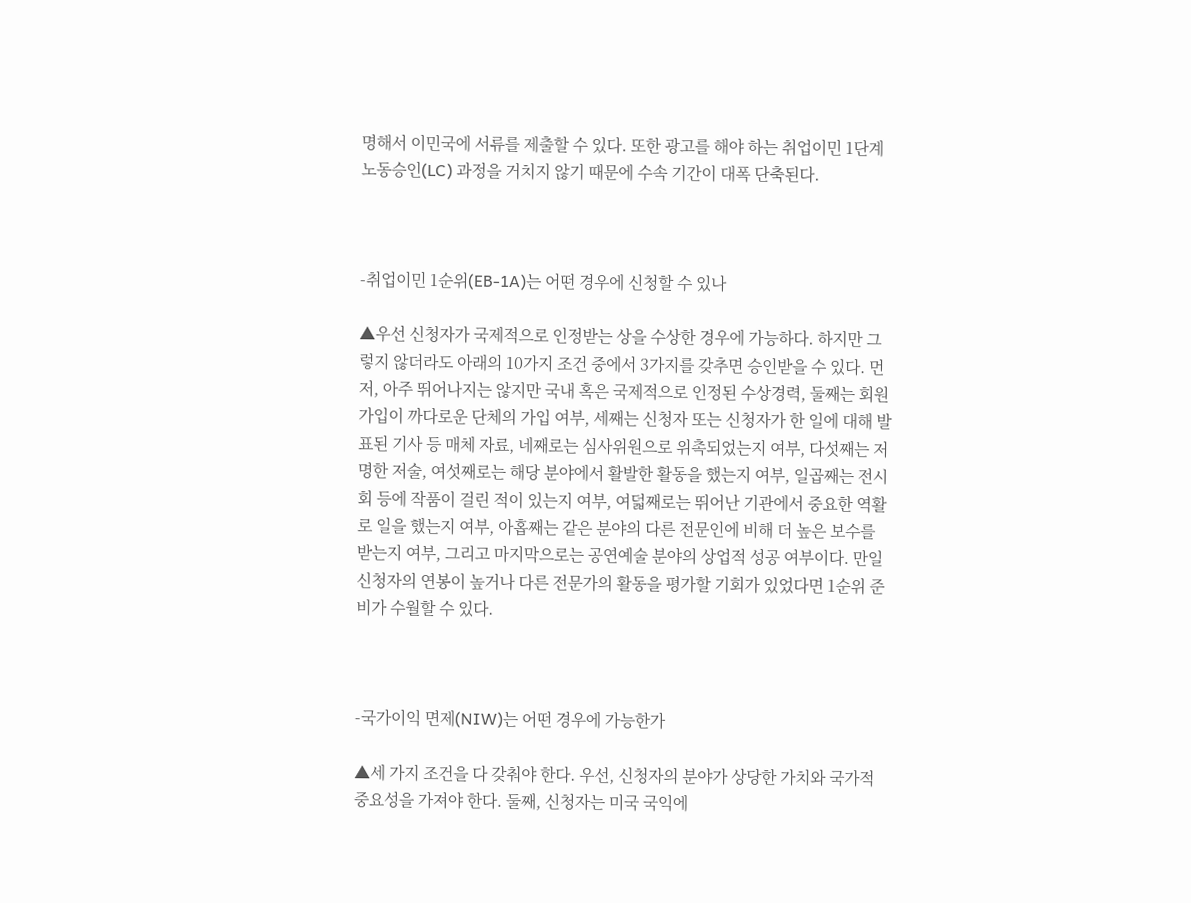명해서 이민국에 서류를 제출할 수 있다. 또한 광고를 해야 하는 취업이민 1단계 노동승인(LC) 과정을 거치지 않기 때문에 수속 기간이 대폭 단축된다.



-취업이민 1순위(EB-1A)는 어떤 경우에 신청할 수 있나

▲우선 신청자가 국제적으로 인정받는 상을 수상한 경우에 가능하다. 하지만 그렇지 않더라도 아래의 10가지 조건 중에서 3가지를 갖추면 승인받을 수 있다. 먼저, 아주 뛰어나지는 않지만 국내 혹은 국제적으로 인정된 수상경력, 둘째는 회원 가입이 까다로운 단체의 가입 여부, 세째는 신청자 또는 신청자가 한 일에 대해 발표된 기사 등 매체 자료, 네째로는 심사위원으로 위촉되었는지 여부, 다섯째는 저명한 저술, 여섯째로는 해당 분야에서 활발한 활동을 했는지 여부, 일곱째는 전시회 등에 작품이 걸린 적이 있는지 여부, 여덟째로는 뛰어난 기관에서 중요한 역활로 일을 했는지 여부, 아홉째는 같은 분야의 다른 전문인에 비해 더 높은 보수를 받는지 여부, 그리고 마지막으로는 공연예술 분야의 상업적 성공 여부이다. 만일 신청자의 연봉이 높거나 다른 전문가의 활동을 평가할 기회가 있었다면 1순위 준비가 수월할 수 있다.



-국가이익 면제(NIW)는 어떤 경우에 가능한가

▲세 가지 조건을 다 갖춰야 한다. 우선, 신청자의 분야가 상당한 가치와 국가적 중요성을 가져야 한다. 둘째, 신청자는 미국 국익에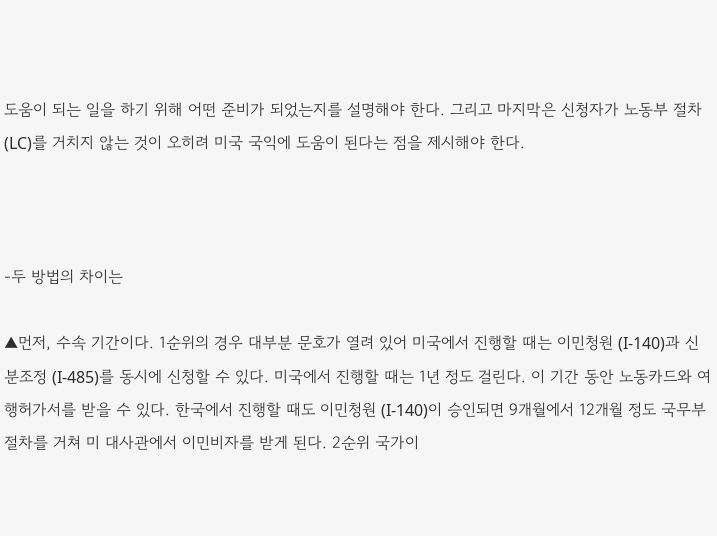도움이 되는 일을 하기 위해 어떤 준비가 되었는지를 설명해야 한다. 그리고 마지막은 신청자가 노동부 절차(LC)를 거치지 않는 것이 오히려 미국 국익에 도움이 된다는 점을 제시해야 한다.



-두 방법의 차이는

▲먼저, 수속 기간이다. 1순위의 경우 대부분 문호가 열려 있어 미국에서 진행할 때는 이민청원 (I-140)과 신분조정 (I-485)를 동시에 신청할 수 있다. 미국에서 진행할 때는 1년 정도 걸린다. 이 기간 동안 노동카드와 여행허가서를 받을 수 있다. 한국에서 진행할 때도 이민청원 (I-140)이 승인되면 9개월에서 12개월 정도 국무부 절차를 거쳐 미 대사관에서 이민비자를 받게 된다. 2순위 국가이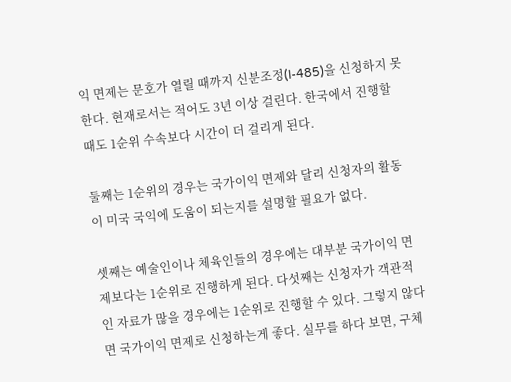익 면제는 문호가 열릴 때까지 신분조정(I-485)을 신청하지 못한다. 현재로서는 적어도 3년 이상 걸린다. 한국에서 진행할 때도 1순위 수속보다 시간이 더 걸리게 된다.

둘째는 1순위의 경우는 국가이익 면제와 달리 신청자의 활동이 미국 국익에 도움이 되는지를 설명할 필요가 없다.

셋째는 예술인이나 체육인들의 경우에는 대부분 국가이익 면제보다는 1순위로 진행하게 된다. 다섯째는 신청자가 객관적인 자료가 많을 경우에는 1순위로 진행할 수 있다. 그렇지 않다면 국가이익 면제로 신청하는게 좋다. 실무를 하다 보면, 구체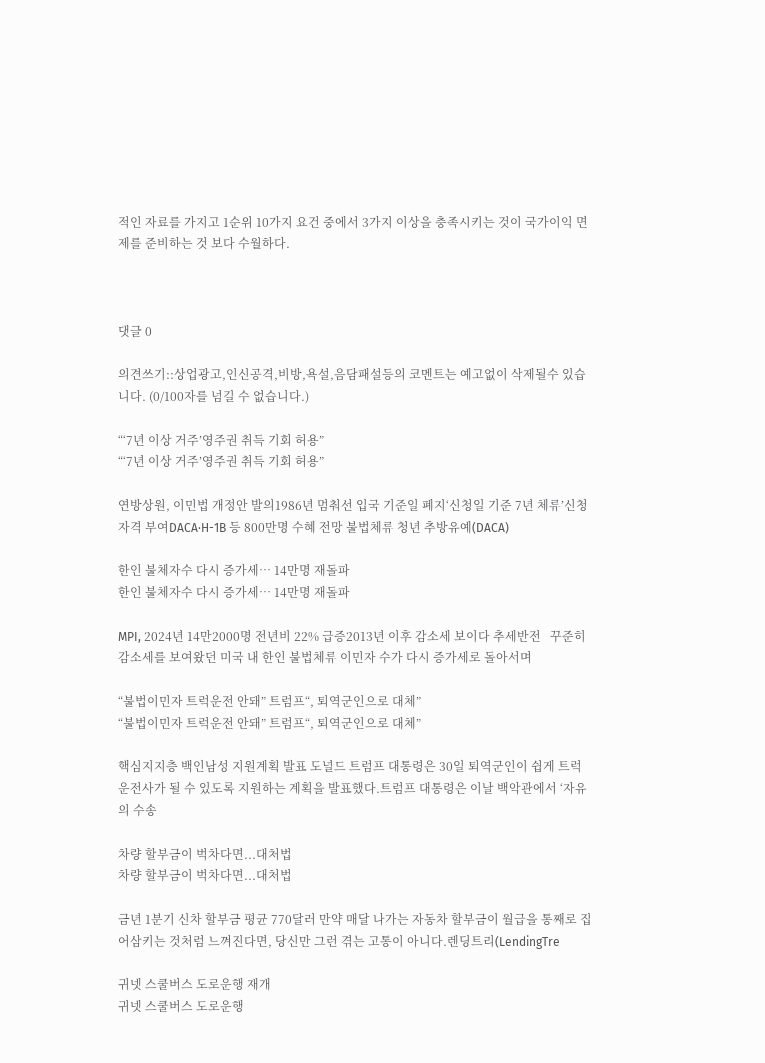적인 자료를 가지고 1순위 10가지 요건 중에서 3가지 이상을 충족시키는 것이 국가이익 면제를 준비하는 것 보다 수월하다.



댓글 0

의견쓰기::상업광고,인신공격,비방,욕설,음담패설등의 코멘트는 예고없이 삭제될수 있습니다. (0/100자를 넘길 수 없습니다.)

“‘7년 이상 거주’영주권 취득 기회 허용”
“‘7년 이상 거주’영주권 취득 기회 허용”

연방상원, 이민법 개정안 발의1986년 멈춰선 입국 기준일 폐지‘신청일 기준 7년 체류’신청 자격 부여DACA·H-1B 등 800만명 수혜 전망 불법체류 청년 추방유예(DACA)

한인 불체자수 다시 증가세… 14만명 재돌파
한인 불체자수 다시 증가세… 14만명 재돌파

MPI, 2024년 14만2000명 전년비 22% 급증2013년 이후 감소세 보이다 추세반전   꾸준히 감소세를 보여왔던 미국 내 한인 불법체류 이민자 수가 다시 증가세로 돌아서며

“불법이민자 트럭운전 안돼” 트럼프“, 퇴역군인으로 대체”
“불법이민자 트럭운전 안돼” 트럼프“, 퇴역군인으로 대체”

핵심지지층 백인남성 지원계획 발표 도널드 트럼프 대통령은 30일 퇴역군인이 쉽게 트럭 운전사가 될 수 있도록 지원하는 계획을 발표했다.트럼프 대통령은 이날 백악관에서 ‘자유의 수송

차량 할부금이 벅차다면...대처법
차량 할부금이 벅차다면...대처법

금년 1분기 신차 할부금 평균 770달러 만약 매달 나가는 자동차 할부금이 월급을 통째로 집어삼키는 것처럼 느껴진다면, 당신만 그런 겪는 고통이 아니다.렌딩트리(LendingTre

귀넷 스쿨버스 도로운행 재개
귀넷 스쿨버스 도로운행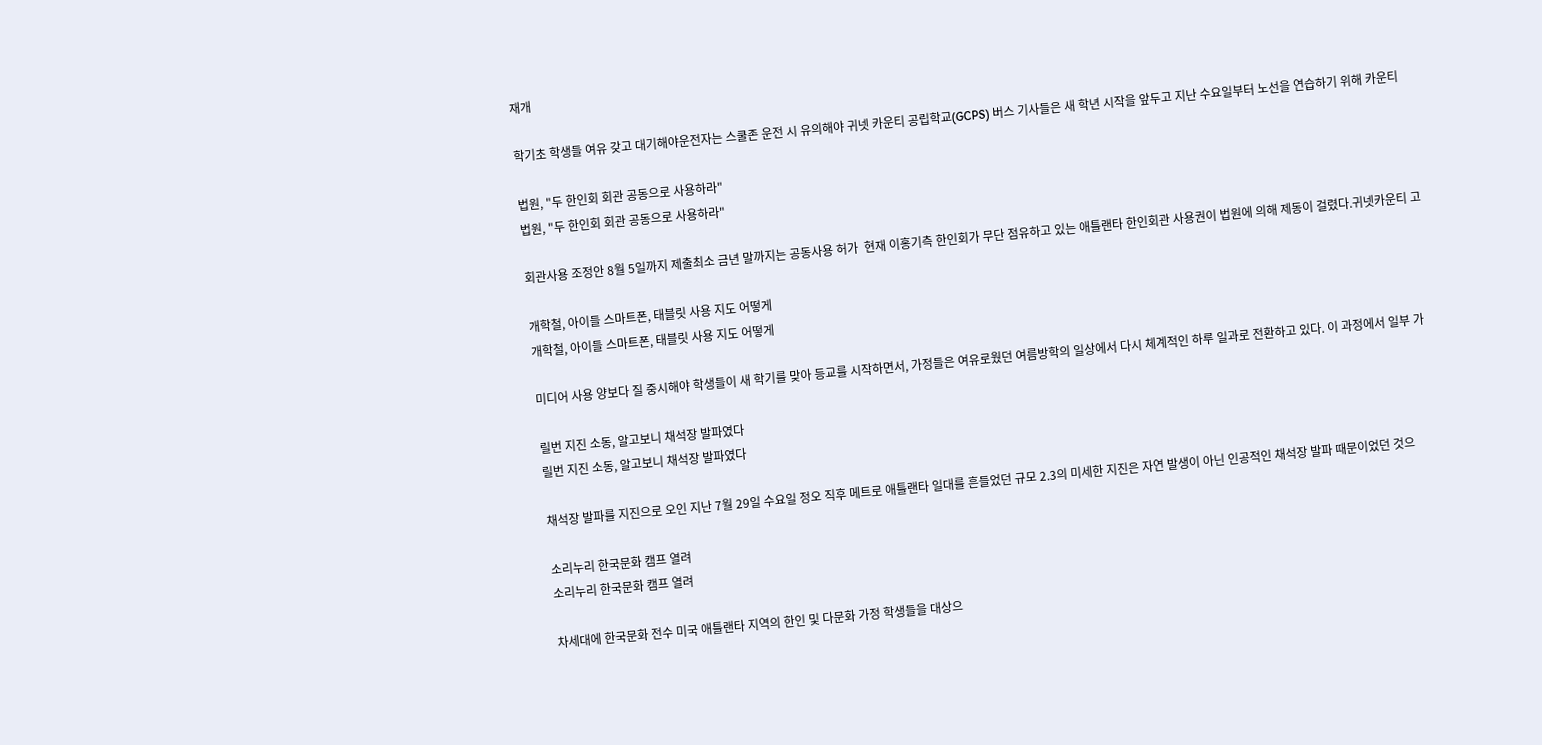재개

학기초 학생들 여유 갖고 대기해야운전자는 스쿨존 운전 시 유의해야 귀넷 카운티 공립학교(GCPS) 버스 기사들은 새 학년 시작을 앞두고 지난 수요일부터 노선을 연습하기 위해 카운티

법원, "두 한인회 회관 공동으로 사용하라"
법원, "두 한인회 회관 공동으로 사용하라"

회관사용 조정안 8월 5일까지 제출최소 금년 말까지는 공동사용 허가  현재 이홍기측 한인회가 무단 점유하고 있는 애틀랜타 한인회관 사용권이 법원에 의해 제동이 걸렸다.귀넷카운티 고

개학철, 아이들 스마트폰, 태블릿 사용 지도 어떻게
개학철, 아이들 스마트폰, 태블릿 사용 지도 어떻게

미디어 사용 양보다 질 중시해야 학생들이 새 학기를 맞아 등교를 시작하면서, 가정들은 여유로웠던 여름방학의 일상에서 다시 체계적인 하루 일과로 전환하고 있다. 이 과정에서 일부 가

릴번 지진 소동, 알고보니 채석장 발파였다
릴번 지진 소동, 알고보니 채석장 발파였다

채석장 발파를 지진으로 오인 지난 7월 29일 수요일 정오 직후 메트로 애틀랜타 일대를 흔들었던 규모 2.3의 미세한 지진은 자연 발생이 아닌 인공적인 채석장 발파 때문이었던 것으

소리누리 한국문화 캠프 열려
소리누리 한국문화 캠프 열려

차세대에 한국문화 전수 미국 애틀랜타 지역의 한인 및 다문화 가정 학생들을 대상으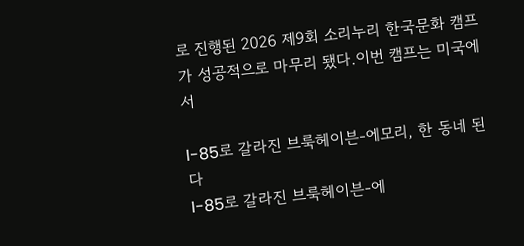로 진행된 2026 제9회 소리누리 한국문화 캠프가 성공적으로 마무리 됐다.이번 캠프는 미국에서

I-85로 갈라진 브룩헤이븐-에모리, 한 동네 된다
I-85로 갈라진 브룩헤이븐-에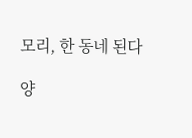모리, 한 동네 된다

양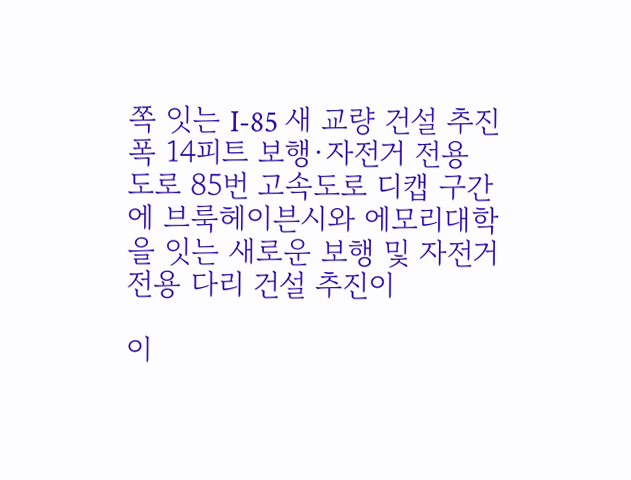쪽 잇는 I-85 새 교량 건설 추진폭 14피트 보행∙자전거 전용 도로 85번 고속도로 디캡 구간에 브룩헤이븐시와 에모리대학을 잇는 새로운 보행 및 자전거 전용 다리 건설 추진이

이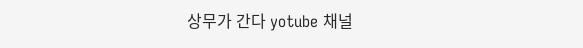상무가 간다 yotube 채널